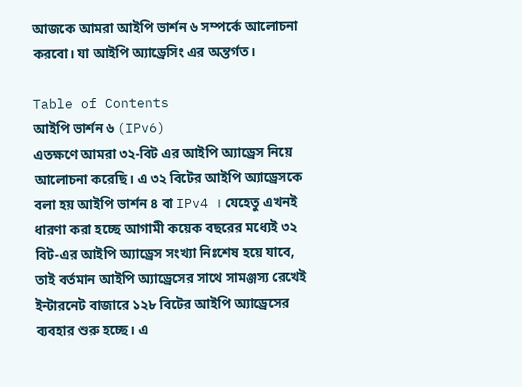আজকে আমরা আইপি ভার্শন ৬ সম্পর্কে আলোচনা করবো। যা আইপি অ্যাড্রেসিং এর অন্তর্গত।

Table of Contents
আইপি ভার্শন ৬ (IPv6)
এতক্ষণে আমরা ৩২-বিট এর আইপি অ্যাড্রেস নিয়ে আলোচনা করেছি। এ ৩২ বিটের আইপি অ্যাড্রেসকে বলা হয় আইপি ভার্শন ৪ বা IPv4 । যেহেতু এখনই ধারণা করা হচ্ছে আগামী কয়েক বছরের মধ্যেই ৩২ বিট-এর আইপি অ্যাড্রেস সংখ্যা নিঃশেষ হয়ে যাবে, তাই বর্তমান আইপি অ্যাড্রেসের সাথে সামঞ্জস্য রেখেই ইন্টারনেট বাজারে ১২৮ বিটের আইপি অ্যাড্রেসের ব্যবহার শুরু হচ্ছে। এ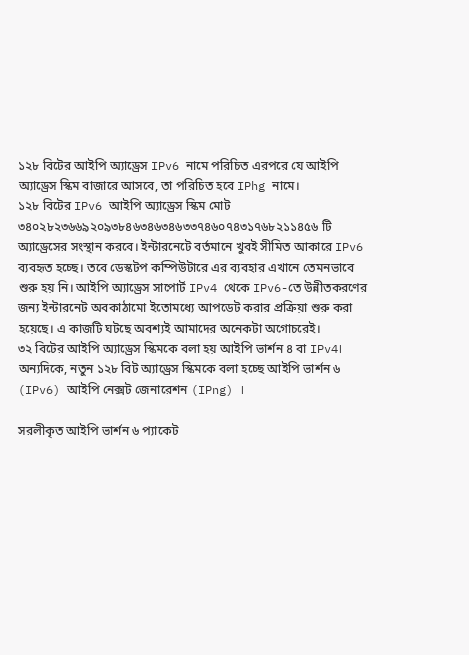১২৮ বিটের আইপি অ্যাড্রেস IPv6 নামে পরিচিত এরপরে যে আইপি অ্যাড্রেস স্কিম বাজারে আসবে, তা পরিচিত হবে IPhg নামে।
১২৮ বিটের IPv6 আইপি অ্যাড্রেস স্কিম মোট ৩৪০২৮২৩৬৬৯২০৯৩৮৪৬৩৪৬৩৪৬৩৩৭৪৬০৭৪৩১৭৬৮২১১৪৫৬ টি অ্যাড্রেসের সংস্থান করবে। ইন্টারনেটে বর্তমানে খুবই সীমিত আকারে IPv6 ব্যবহৃত হচ্ছে। তবে ডেস্কটপ কম্পিউটারে এর ব্যবহার এখানে তেমনভাবে শুরু হয় নি। আইপি অ্যাড্রেস সাপোর্ট IPv4 থেকে IPv6-তে উন্নীতকরণের জন্য ইন্টারনেট অবকাঠামো ইতোমধ্যে আপডেট করার প্রক্রিয়া শুরু করা হয়েছে। এ কাজটি ঘটছে অবশ্যই আমাদের অনেকটা অগোচরেই।
৩২ বিটের আইপি অ্যাড্রেস স্কিমকে বলা হয় আইপি ভার্শন ৪ বা IPv4। অন্যদিকে, নতুন ১২৮ বিট অ্যাড্রেস স্কিমকে বলা হচ্ছে আইপি ভার্শন ৬ (IPv6) আইপি নেক্সট জেনারেশন (IPng) ।

সরলীকৃত আইপি ভার্শন ৬ প্যাকেট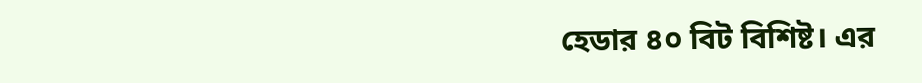হেডার ৪০ বিট বিশিষ্ট। এর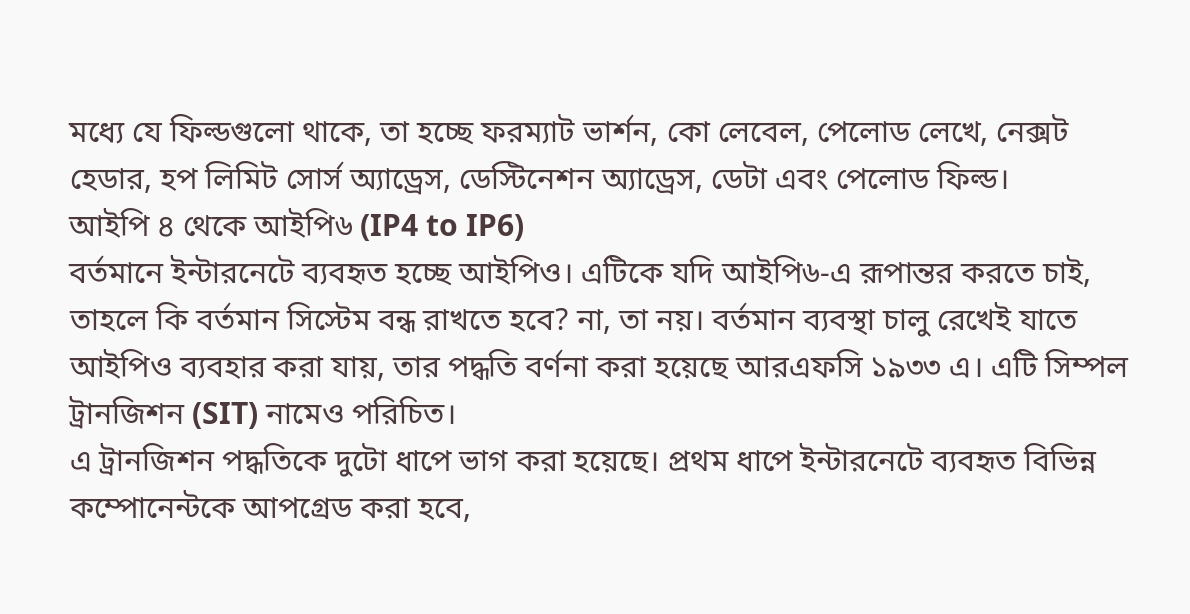মধ্যে যে ফিল্ডগুলো থাকে, তা হচ্ছে ফরম্যাট ভার্শন, কো লেবেল, পেলোড লেখে, নেক্সট হেডার, হপ লিমিট সোর্স অ্যাড্রেস, ডেস্টিনেশন অ্যাড্রেস, ডেটা এবং পেলোড ফিল্ড।
আইপি ৪ থেকে আইপি৬ (IP4 to IP6)
বর্তমানে ইন্টারনেটে ব্যবহৃত হচ্ছে আইপিও। এটিকে যদি আইপি৬-এ রূপান্তর করতে চাই, তাহলে কি বর্তমান সিস্টেম বন্ধ রাখতে হবে? না, তা নয়। বর্তমান ব্যবস্থা চালু রেখেই যাতে আইপিও ব্যবহার করা যায়, তার পদ্ধতি বর্ণনা করা হয়েছে আরএফসি ১৯৩৩ এ। এটি সিম্পল ট্রানজিশন (SIT) নামেও পরিচিত।
এ ট্রানজিশন পদ্ধতিকে দুটো ধাপে ভাগ করা হয়েছে। প্রথম ধাপে ইন্টারনেটে ব্যবহৃত বিভিন্ন কম্পোনেন্টকে আপগ্রেড করা হবে,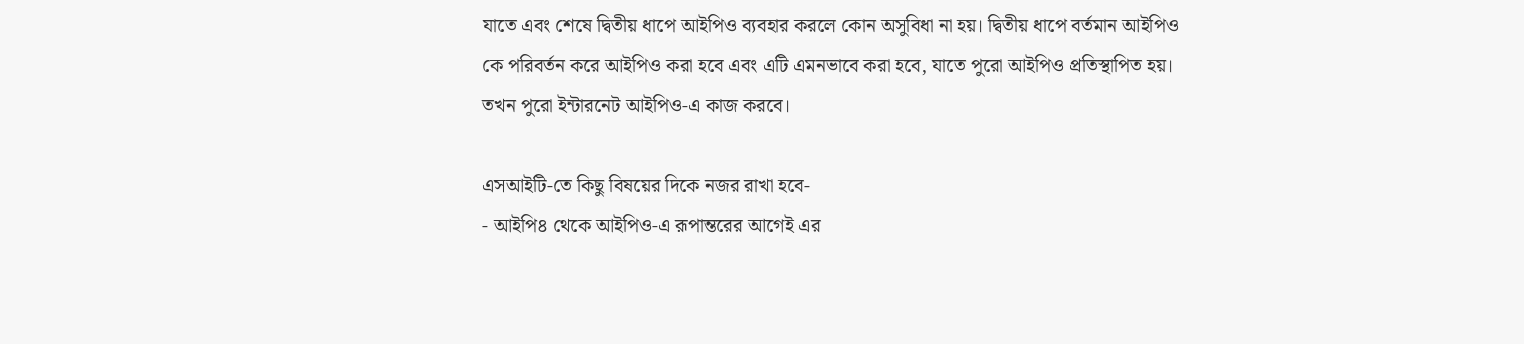যাতে এবং শেষে দ্বিতীয় ধাপে আইপিও ব্যবহার করলে কোন অসুবিধা না হয়। দ্বিতীয় ধাপে বর্তমান আইপিও কে পরিবর্তন করে আইপিও করা হবে এবং এটি এমনভাবে করা হবে, যাতে পুরো আইপিও প্রতিস্থাপিত হয়। তখন পুরো ইন্টারনেট আইপিও-এ কাজ করবে।

এসআইটি-তে কিছু বিষয়ের দিকে নজর রাখা হবে-
- আইপি৪ থেকে আইপিও-এ রূপান্তরের আগেই এর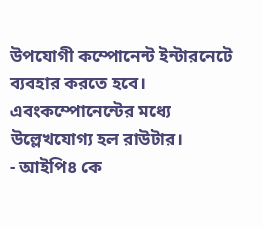উপযোগী কম্পোনেন্ট ইন্টারনেটে ব্যবহার করতে হবে। এবংকম্পোনেন্টের মধ্যে উল্লেখযোগ্য হল রাউটার।
- আইপি৪ কে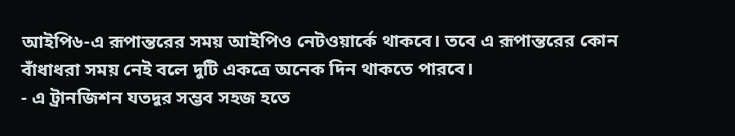আইপি৬-এ রূপান্তরের সময় আইপিও নেটওয়ার্কে থাকবে। তবে এ রূপান্তরের কোন বাঁধাধরা সময় নেই বলে দুটি একত্রে অনেক দিন থাকতে পারবে।
- এ ট্রানজিশন যতদূর সম্ভব সহজ হতে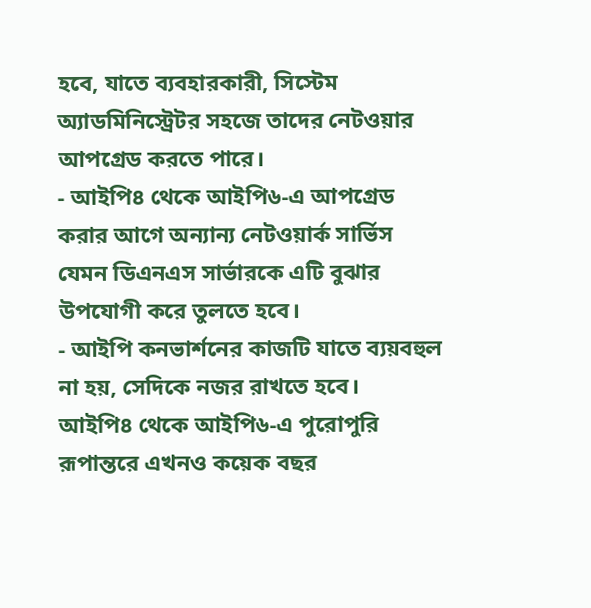হবে, যাতে ব্যবহারকারী, সিস্টেম অ্যাডমিনিস্ট্রেটর সহজে তাদের নেটওয়ার আপগ্রেড করতে পারে।
- আইপি৪ থেকে আইপি৬-এ আপগ্রেড করার আগে অন্যান্য নেটওয়ার্ক সার্ভিস যেমন ডিএনএস সার্ভারকে এটি বুঝার উপযোগী করে তুলতে হবে।
- আইপি কনভার্শনের কাজটি যাতে ব্যয়বহুল না হয়, সেদিকে নজর রাখতে হবে।
আইপি৪ থেকে আইপি৬-এ পুরোপুরি রূপান্তরে এখনও কয়েক বছর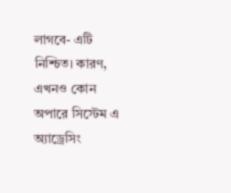লাগবে- এটি নিশ্চিত। কারণ, এখনও কোন অপারে সিস্টেম এ অ্যাড্রেসিং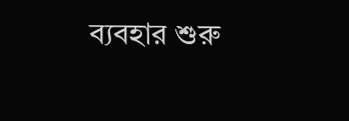ব্যবহার শুরু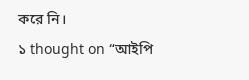করে নি।
১ thought on “আইপি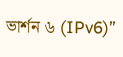ভার্শন ৬ (IPv6)”